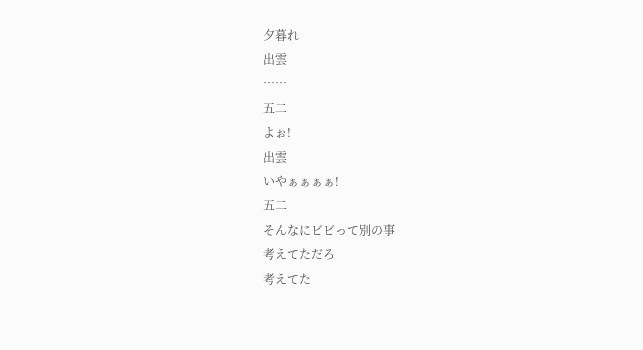夕暮れ
出雲
……
五二
よぉ!
出雲
いやぁぁぁぁ!
五二
そんなにビビって別の事
考えてただろ
考えてた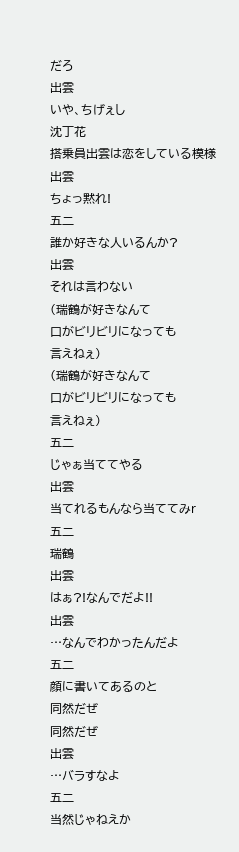だろ
出雲
いや、ちげぇし
沈丁花
搭乗員出雲は恋をしている模様
出雲
ちょっ黙れ!
五二
誰か好きな人いるんか?
出雲
それは言わない
(瑞鶴が好きなんて
口がビリビリになっても
言えねぇ)
(瑞鶴が好きなんて
口がビリビリになっても
言えねぇ)
五二
じゃぁ当ててやる
出雲
当てれるもんなら当ててみr
五二
瑞鶴
出雲
はぁ?!なんでだよ!!
出雲
…なんでわかったんだよ
五二
顔に書いてあるのと
同然だぜ
同然だぜ
出雲
…バラすなよ
五二
当然じゃねえか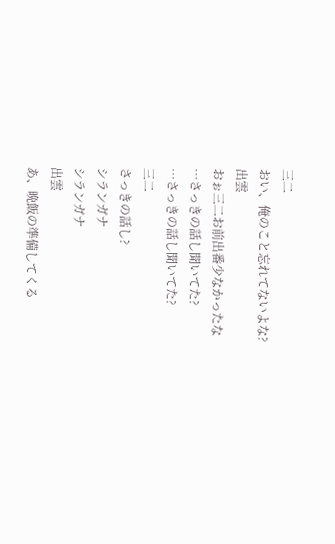三二
おい、俺のこと忘れてないよな?
出雲
おぉ三二お前出番少なかったな
…さっきの話し聞いてた?
…さっきの話し聞いてた?
三二
さっきの話し?
シランガナ
シランガナ
出雲
あ、晩飯の準備してくる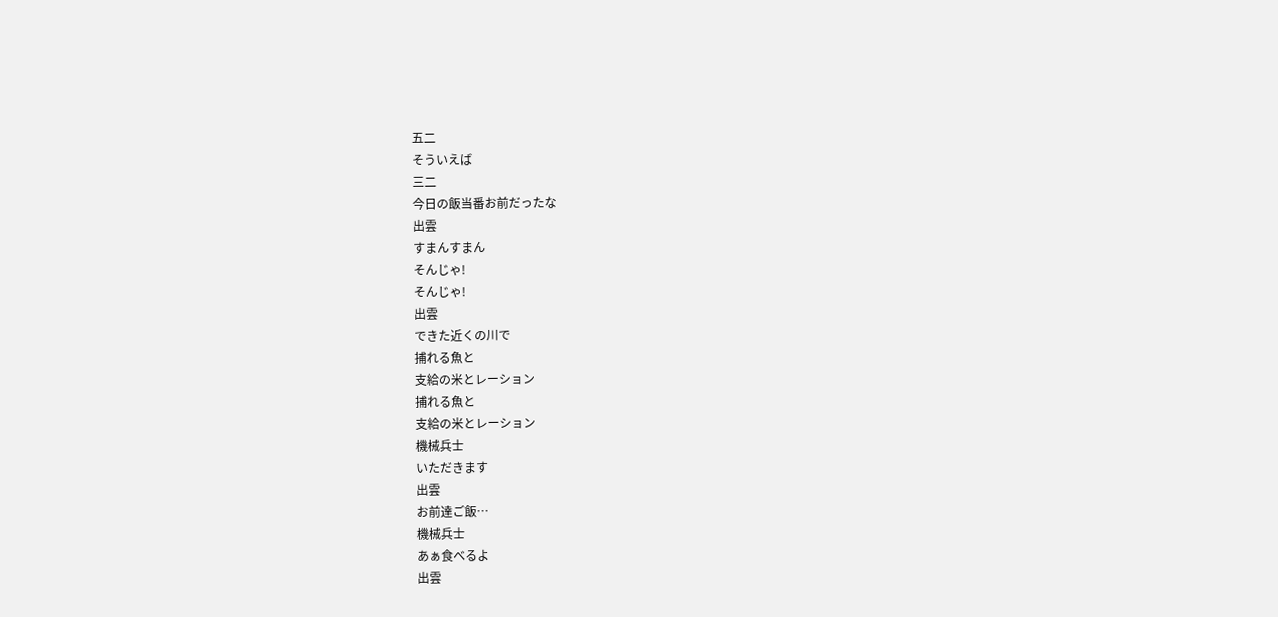五二
そういえば
三二
今日の飯当番お前だったな
出雲
すまんすまん
そんじゃ!
そんじゃ!
出雲
できた近くの川で
捕れる魚と
支給の米とレーション
捕れる魚と
支給の米とレーション
機械兵士
いただきます
出雲
お前達ご飯…
機械兵士
あぁ食べるよ
出雲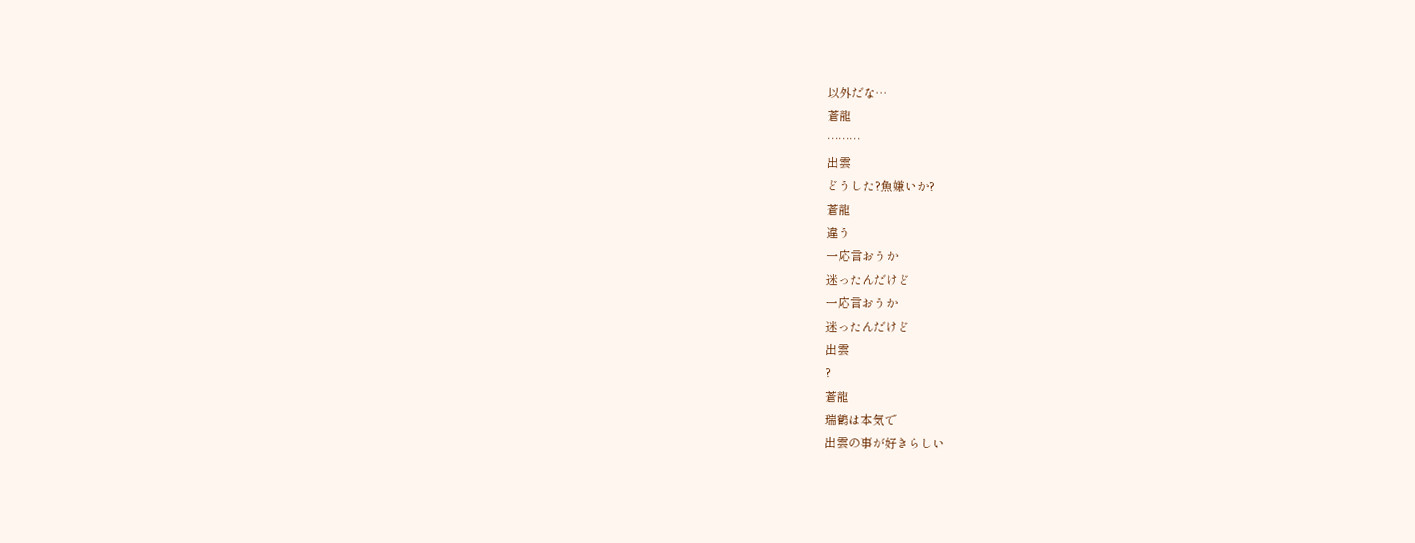以外だな…
蒼龍
………
出雲
どうした?魚嫌いか?
蒼龍
違う
一応言おうか
迷ったんだけど
一応言おうか
迷ったんだけど
出雲
?
蒼龍
瑞鶴は本気で
出雲の事が好きらしい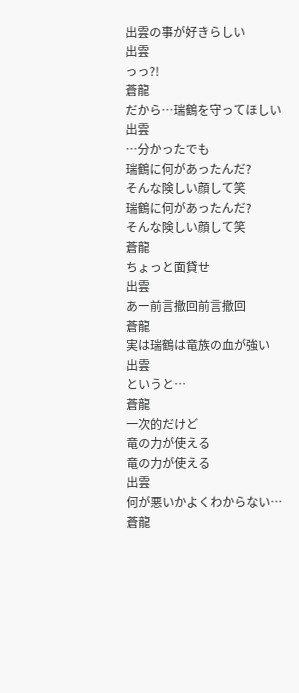出雲の事が好きらしい
出雲
っっ?!
蒼龍
だから…瑞鶴を守ってほしい
出雲
…分かったでも
瑞鶴に何があったんだ?
そんな険しい顔して笑
瑞鶴に何があったんだ?
そんな険しい顔して笑
蒼龍
ちょっと面貸せ
出雲
あー前言撤回前言撤回
蒼龍
実は瑞鶴は竜族の血が強い
出雲
というと…
蒼龍
一次的だけど
竜の力が使える
竜の力が使える
出雲
何が悪いかよくわからない…
蒼龍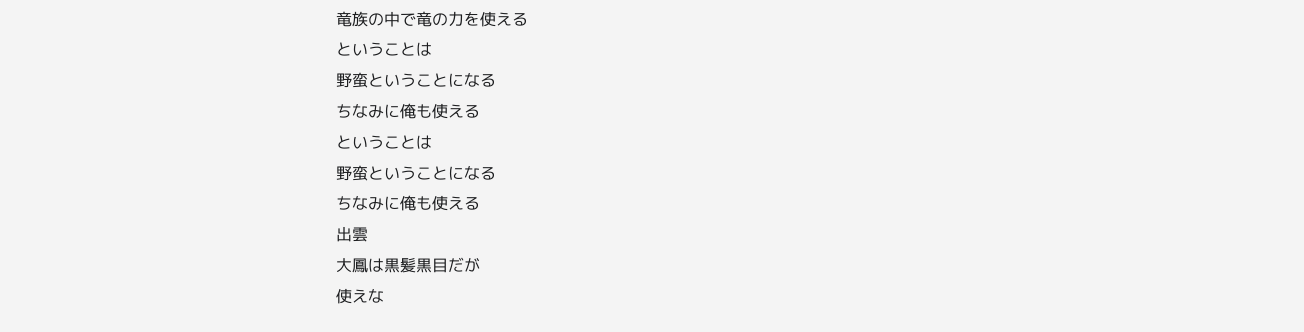竜族の中で竜の力を使える
ということは
野蛮ということになる
ちなみに俺も使える
ということは
野蛮ということになる
ちなみに俺も使える
出雲
大鳳は黒髪黒目だが
使えな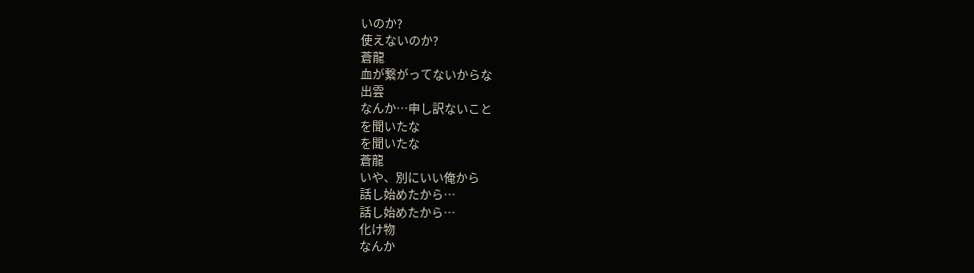いのか?
使えないのか?
蒼龍
血が繋がってないからな
出雲
なんか…申し訳ないこと
を聞いたな
を聞いたな
蒼龍
いや、別にいい俺から
話し始めたから…
話し始めたから…
化け物
なんか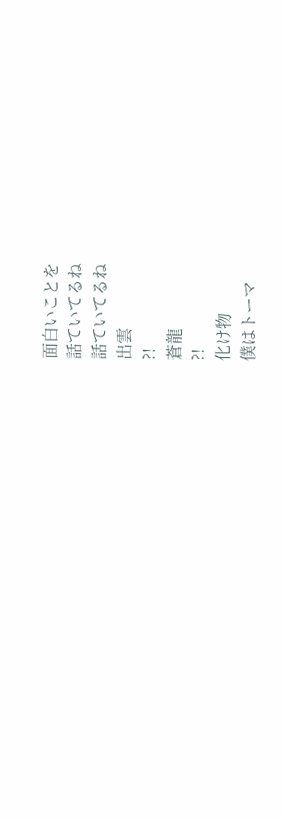面白いことを
話ていてるね
話ていてるね
出雲
?!
蒼龍
?!
化け物
僕はトーマ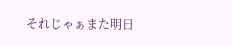それじゃぁまた明日